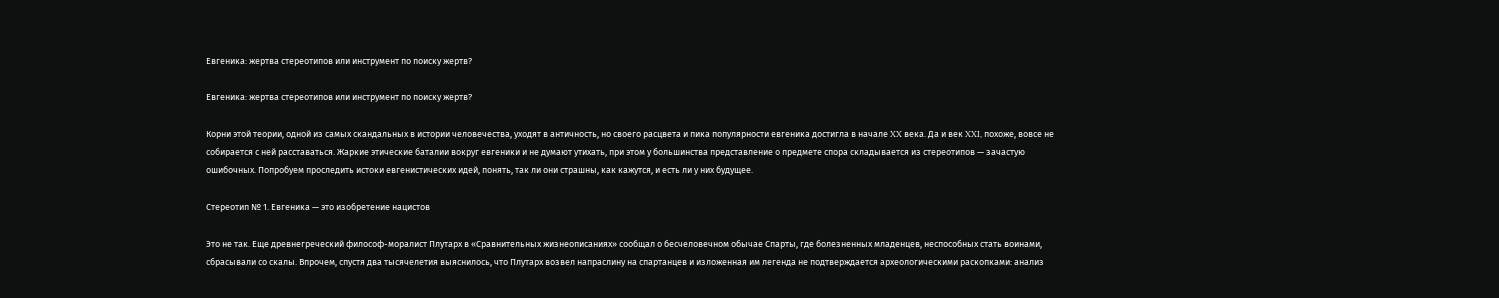Евгеника: жертва стереотипов или инструмент по поиску жертв?

Евгеника: жертва стереотипов или инструмент по поиску жертв?

Корни этой теории, одной из самых скандальных в истории человечества, уходят в античность, но своего расцвета и пика популярности евгеника достигла в начале XX века. Да и век XXI, похоже, вовсе не собирается с ней расставаться. Жаркие этические баталии вокруг евгеники и не думают утихать, при этом у большинства представление о предмете спора складывается из стереотипов — зачастую ошибочных. Попробуем проследить истоки евгенистических идей, понять, так ли они страшны, как кажутся, и есть ли у них будущее.

Стереотип № 1. Евгеника — это изобретение нацистов

Это не так. Еще древнегреческий философ-моралист Плутарх в «Сравнительных жизнеописаниях» сообщал о бесчеловечном обычае Спарты, где болезненных младенцев, неспособных стать воинами, сбрасывали со скалы. Впрочем, спустя два тысячелетия выяснилось, что Плутарх возвел напраслину на спартанцев и изложенная им легенда не подтверждается археологическими раскопками: анализ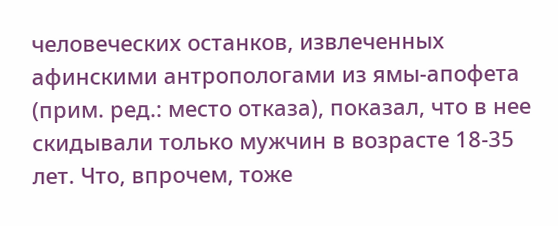человеческих останков, извлеченных афинскими антропологами из ямы-апофета (прим. ред.: место отказа), показал, что в нее скидывали только мужчин в возрасте 18-35 лет. Что, впрочем, тоже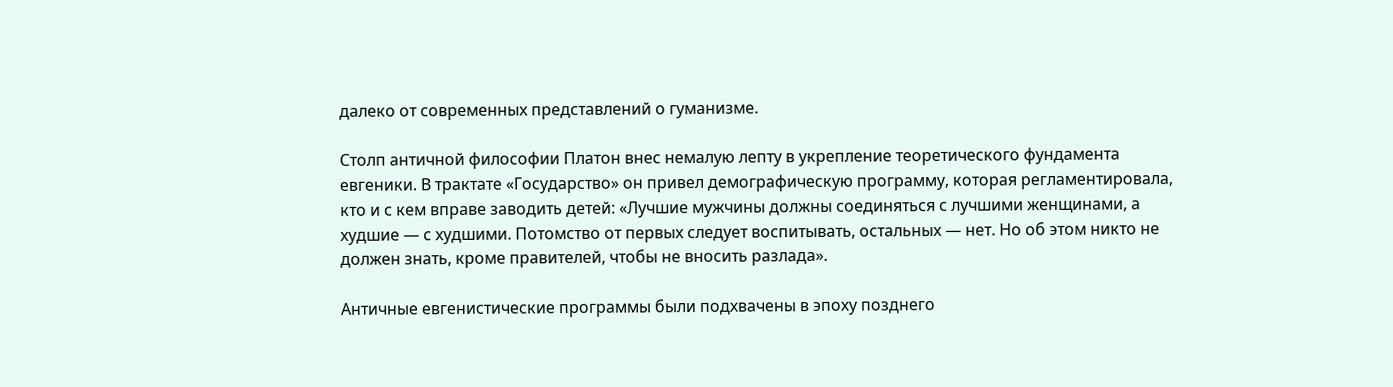далеко от современных представлений о гуманизме.

Столп античной философии Платон внес немалую лепту в укрепление теоретического фундамента евгеники. В трактате «Государство» он привел демографическую программу, которая регламентировала, кто и с кем вправе заводить детей: «Лучшие мужчины должны соединяться с лучшими женщинами, а худшие — с худшими. Потомство от первых следует воспитывать, остальных — нет. Но об этом никто не должен знать, кроме правителей, чтобы не вносить разлада».

Античные евгенистические программы были подхвачены в эпоху позднего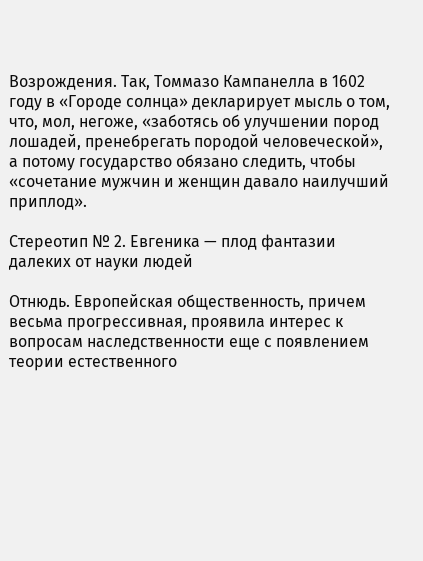Возрождения. Так, Томмазо Кампанелла в 1602 году в «Городе солнца» декларирует мысль о том, что, мол, негоже, «заботясь об улучшении пород лошадей, пренебрегать породой человеческой», а потому государство обязано следить, чтобы «сочетание мужчин и женщин давало наилучший приплод».

Стереотип № 2. Евгеника — плод фантазии далеких от науки людей

Отнюдь. Европейская общественность, причем весьма прогрессивная, проявила интерес к вопросам наследственности еще с появлением теории естественного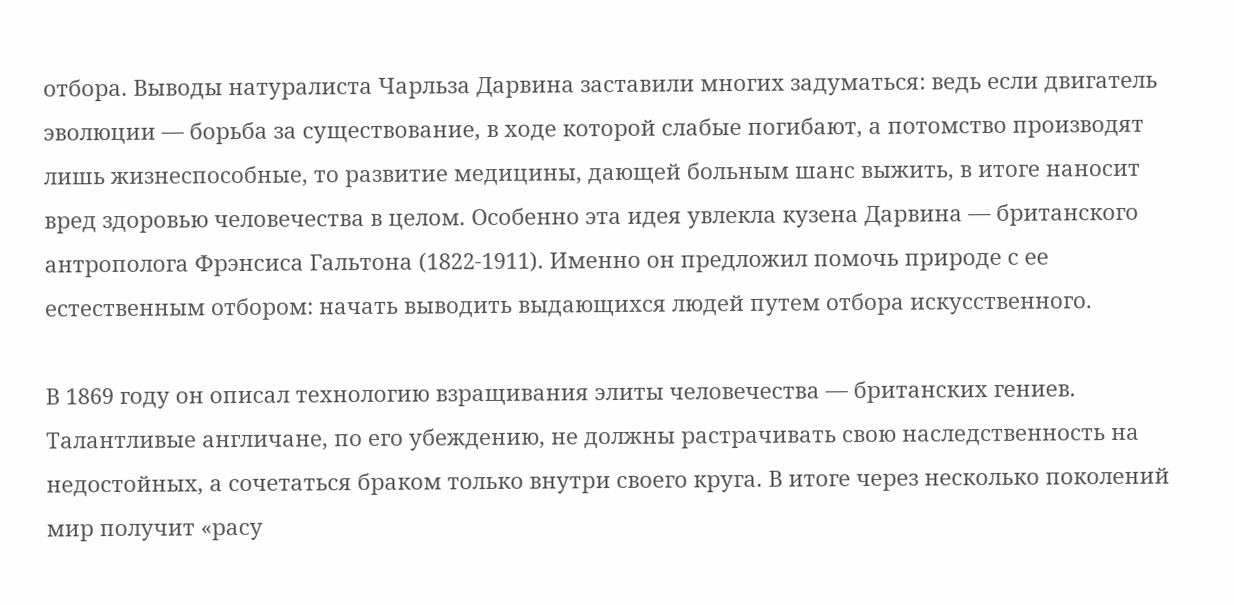отбора. Выводы натуралиста Чарльза Дарвина заставили многих задуматься: ведь если двигатель эволюции — борьба за существование, в ходе которой слабые погибают, а потомство производят лишь жизнеспособные, то развитие медицины, дающей больным шанс выжить, в итоге наносит вред здоровью человечества в целом. Особенно эта идея увлекла кузена Дарвина — британского антрополога Фрэнсиса Гальтона (1822-1911). Именно он предложил помочь природе с ее естественным отбором: начать выводить выдающихся людей путем отбора искусственного.

В 1869 году он описал технологию взращивания элиты человечества — британских гениев. Талантливые англичане, по его убеждению, не должны растрачивать свою наследственность на недостойных, а сочетаться браком только внутри своего круга. В итоге через несколько поколений мир получит «расу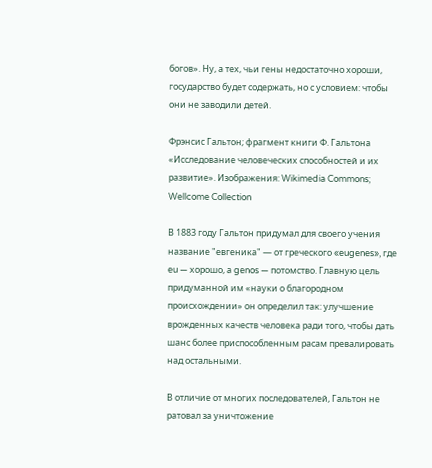богов». Ну, а тех, чьи гены недостаточно хороши, государство будет содержать, но с условием: чтобы они не заводили детей.

Фрэнсис Гальтон; фрагмент книги Ф. Гальтона «Исследование человеческих способностей и их развитие». Изображения: Wikimedia Commons; Wellcome Collection

В 1883 году Гальтон придумал для своего учения название "евгеника" — от греческого «eugenes», где eu — хорошо, а genos — потомство. Главную цель придуманной им «науки о благородном происхождении» он определил так: улучшение врожденных качеств человека ради того, чтобы дать шанс более приспособленным расам превалировать над остальными.

В отличие от многих последователей, Гальтон не ратовал за уничтожение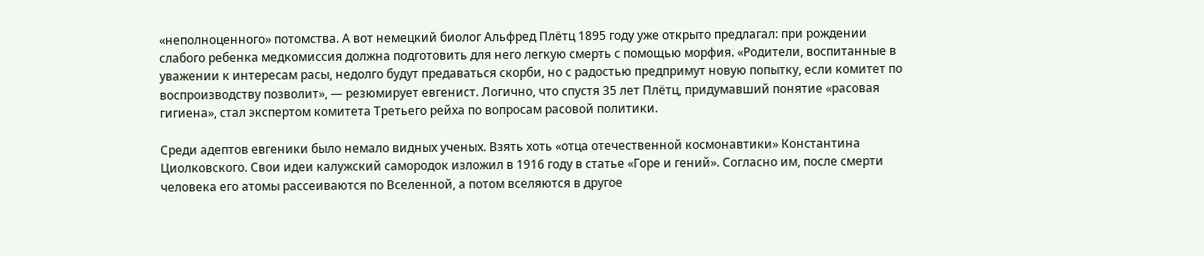«неполноценного» потомства. А вот немецкий биолог Альфред Плётц 1895 году уже открыто предлагал: при рождении слабого ребенка медкомиссия должна подготовить для него легкую смерть с помощью морфия. «Родители, воспитанные в уважении к интересам расы, недолго будут предаваться скорби, но с радостью предпримут новую попытку, если комитет по воспроизводству позволит», — резюмирует евгенист. Логично, что спустя 35 лет Плётц, придумавший понятие «расовая гигиена», стал экспертом комитета Третьего рейха по вопросам расовой политики.

Среди адептов евгеники было немало видных ученых. Взять хоть «отца отечественной космонавтики» Константина Циолковского. Свои идеи калужский самородок изложил в 1916 году в статье «Горе и гений». Согласно им, после смерти человека его атомы рассеиваются по Вселенной, а потом вселяются в другое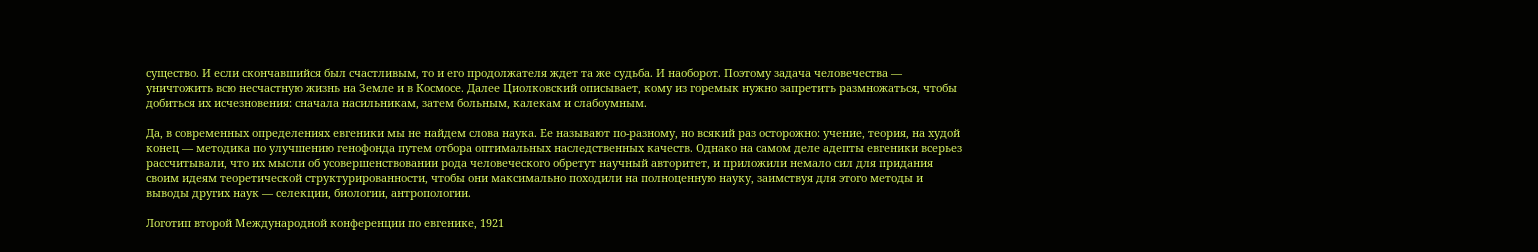существо. И если скончавшийся был счастливым, то и его продолжателя ждет та же судьба. И наоборот. Поэтому задача человечества — уничтожить всю несчастную жизнь на Земле и в Космосе. Далее Циолковский описывает, кому из горемык нужно запретить размножаться, чтобы добиться их исчезновения: сначала насильникам, затем больным, калекам и слабоумным.

Да, в современных определениях евгеники мы не найдем слова наука. Ее называют по-разному, но всякий раз осторожно: учение, теория, на худой конец — методика по улучшению генофонда путем отбора оптимальных наследственных качеств. Однако на самом деле адепты евгеники всерьез рассчитывали, что их мысли об усовершенствовании рода человеческого обретут научный авторитет, и приложили немало сил для придания своим идеям теоретической структурированности, чтобы они максимально походили на полноценную науку, заимствуя для этого методы и выводы других наук — селекции, биологии, антропологии.

Логотип второй Международной конференции по евгенике, 1921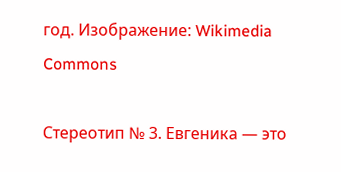год. Изображение: Wikimedia Commons

Стереотип № 3. Евгеника — это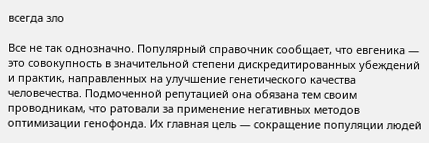всегда зло

Все не так однозначно. Популярный справочник сообщает, что евгеника — это совокупность в значительной степени дискредитированных убеждений и практик, направленных на улучшение генетического качества человечества. Подмоченной репутацией она обязана тем своим проводникам, что ратовали за применение негативных методов оптимизации генофонда. Их главная цель — сокращение популяции людей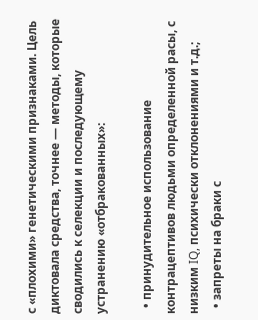с «плохими» генетическими признаками. Цель диктовала средства, точнее — методы, которые сводились к селекции и последующему устранению «отбракованных»:

  • принудительное использование контрацептивов людьми определенной расы, с низким IQ, психически отклонениями и т.д.;
  • запреты на браки с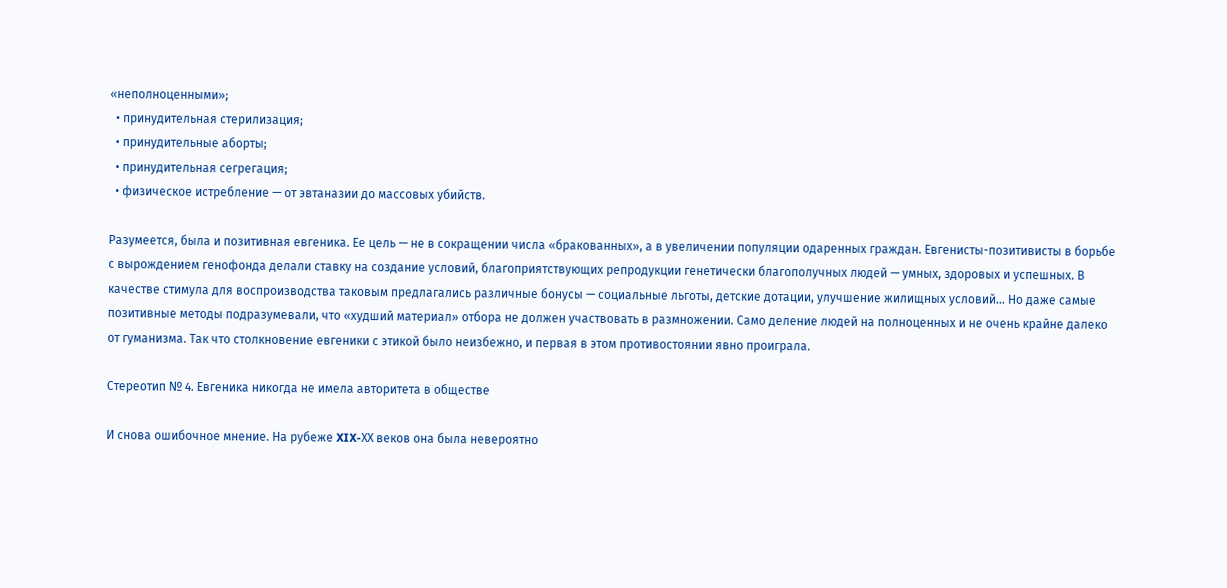«неполноценными»;
  • принудительная стерилизация;
  • принудительные аборты;
  • принудительная сегрегация;
  • физическое истребление — от эвтаназии до массовых убийств.

Разумеется, была и позитивная евгеника. Ее цель — не в сокращении числа «бракованных», а в увеличении популяции одаренных граждан. Евгенисты-позитивисты в борьбе с вырождением генофонда делали ставку на создание условий, благоприятствующих репродукции генетически благополучных людей — умных, здоровых и успешных. В качестве стимула для воспроизводства таковым предлагались различные бонусы — социальные льготы, детские дотации, улучшение жилищных условий... Но даже самые позитивные методы подразумевали, что «худший материал» отбора не должен участвовать в размножении. Само деление людей на полноценных и не очень крайне далеко от гуманизма. Так что столкновение евгеники с этикой было неизбежно, и первая в этом противостоянии явно проиграла.

Стереотип № 4. Евгеника никогда не имела авторитета в обществе

И снова ошибочное мнение. На рубеже XIX-ХХ веков она была невероятно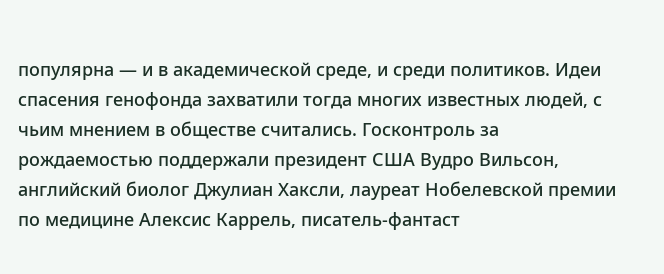популярна — и в академической среде, и среди политиков. Идеи спасения генофонда захватили тогда многих известных людей, с чьим мнением в обществе считались. Госконтроль за рождаемостью поддержали президент США Вудро Вильсон, английский биолог Джулиан Хаксли, лауреат Нобелевской премии по медицине Алексис Каррель, писатель-фантаст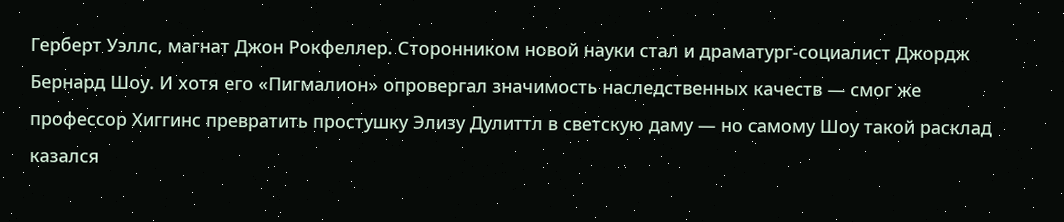Герберт Уэллс, магнат Джон Рокфеллер. Сторонником новой науки стал и драматург-социалист Джордж Бернард Шоу. И хотя его «Пигмалион» опровергал значимость наследственных качеств — смог же профессор Хиггинс превратить простушку Элизу Дулиттл в светскую даму — но самому Шоу такой расклад казался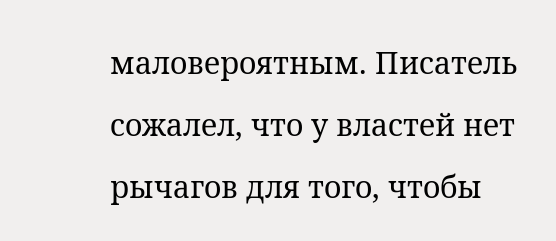маловероятным. Писатель сожалел, что у властей нет рычагов для того, чтобы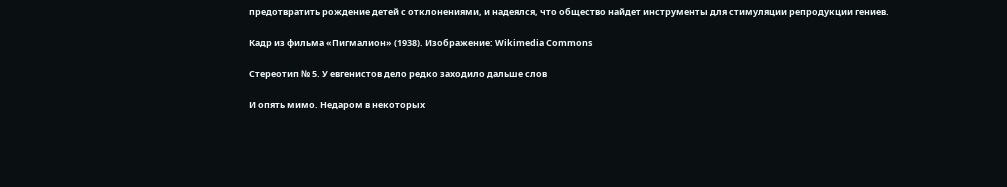предотвратить рождение детей с отклонениями, и надеялся, что общество найдет инструменты для стимуляции репродукции гениев.

Кадр из фильма «Пигмалион» (1938). Изображение: Wikimedia Commons

Стереотип № 5. У евгенистов дело редко заходило дальше слов

И опять мимо. Недаром в некоторых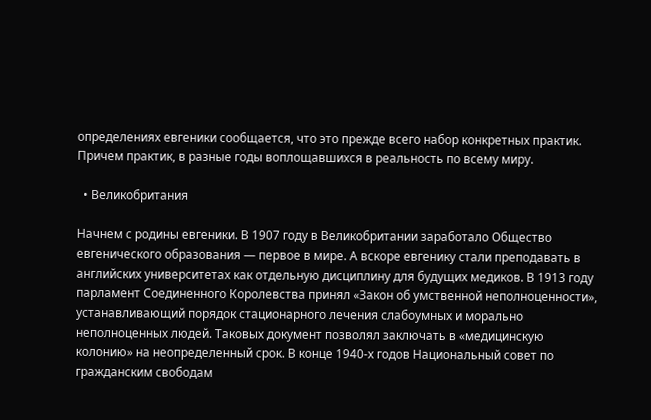определениях евгеники сообщается, что это прежде всего набор конкретных практик. Причем практик, в разные годы воплощавшихся в реальность по всему миру.

  • Великобритания

Начнем с родины евгеники. В 1907 году в Великобритании заработало Общество евгенического образования — первое в мире. А вскоре евгенику стали преподавать в английских университетах как отдельную дисциплину для будущих медиков. В 1913 году парламент Соединенного Королевства принял «Закон об умственной неполноценности», устанавливающий порядок стационарного лечения слабоумных и морально неполноценных людей. Таковых документ позволял заключать в «медицинскую колонию» на неопределенный срок. В конце 1940-х годов Национальный совет по гражданским свободам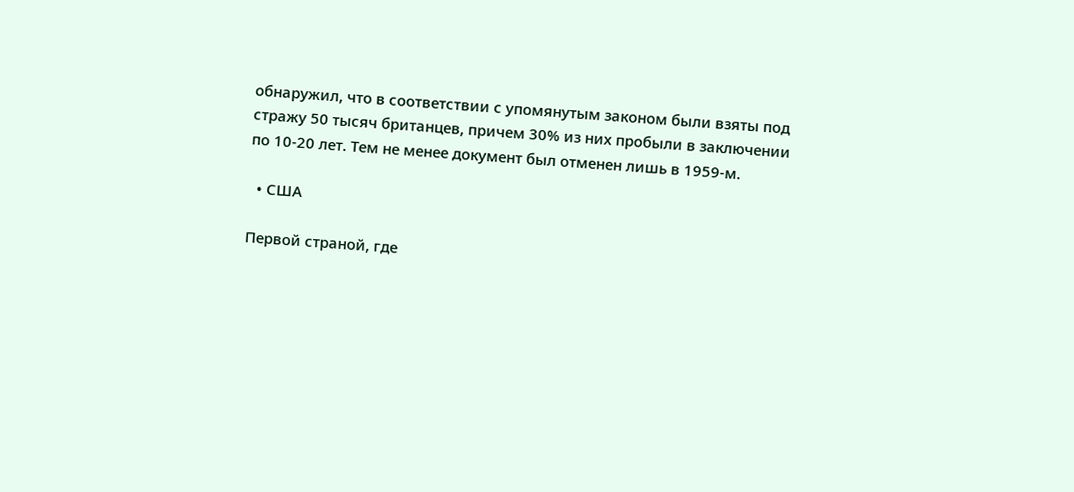обнаружил, что в соответствии с упомянутым законом были взяты под стражу 50 тысяч британцев, причем 30% из них пробыли в заключении по 10-20 лет. Тем не менее документ был отменен лишь в 1959-м.

  • США

Первой страной, где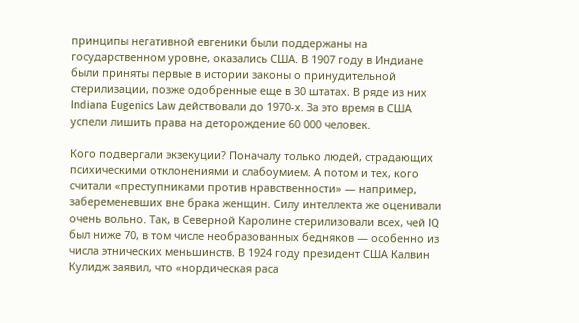принципы негативной евгеники были поддержаны на государственном уровне, оказались США. В 1907 году в Индиане были приняты первые в истории законы о принудительной стерилизации, позже одобренные еще в 30 штатах. В ряде из них Indiana Eugenics Law действовали до 1970-х. За это время в США успели лишить права на деторождение 60 000 человек.

Кого подвергали экзекуции? Поначалу только людей, страдающих психическими отклонениями и слабоумием. А потом и тех, кого считали «преступниками против нравственности» — например, забеременевших вне брака женщин. Силу интеллекта же оценивали очень вольно. Так, в Северной Каролине стерилизовали всех, чей IQ был ниже 70, в том числе необразованных бедняков — особенно из числа этнических меньшинств. В 1924 году президент США Калвин Кулидж заявил, что «нордическая раса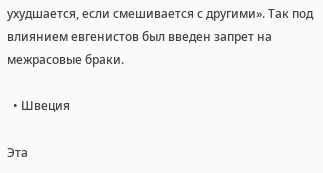ухудшается, если смешивается с другими». Так под влиянием евгенистов был введен запрет на межрасовые браки.

  • Швеция

Эта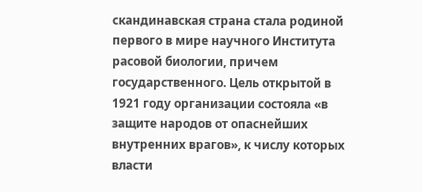скандинавская страна стала родиной первого в мире научного Института расовой биологии, причем государственного. Цель открытой в 1921 году организации состояла «в защите народов от опаснейших внутренних врагов», к числу которых власти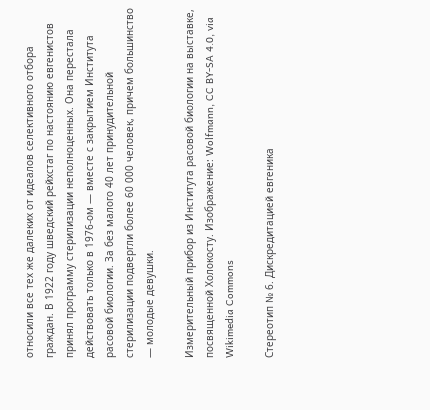относили все тех же далеких от идеалов селективного отбора граждан. В 1922 году шведский рейхстаг по настоянию евгенистов принял программу стерилизации неполноценных. Она перестала действовать только в 1976-ом — вместе с закрытием Института расовой биологии. За без малого 40 лет принудительной стерилизации подвергли более 60 000 человек, причем большинство — молодые девушки.

Измерительный прибор из Института расовой биологии на выставке, посвященной Холокосту. Изображение: Wolfmann, CC BY-SA 4.0, via Wikimedia Commons

Стереотип № 6. Дискредитацией евгеника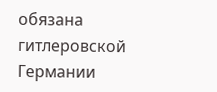обязана гитлеровской Германии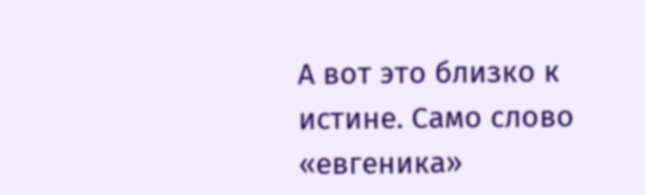А вот это близко к истине. Само слово «евгеника»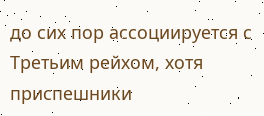до сих пор ассоциируется с Третьим рейхом, хотя приспешники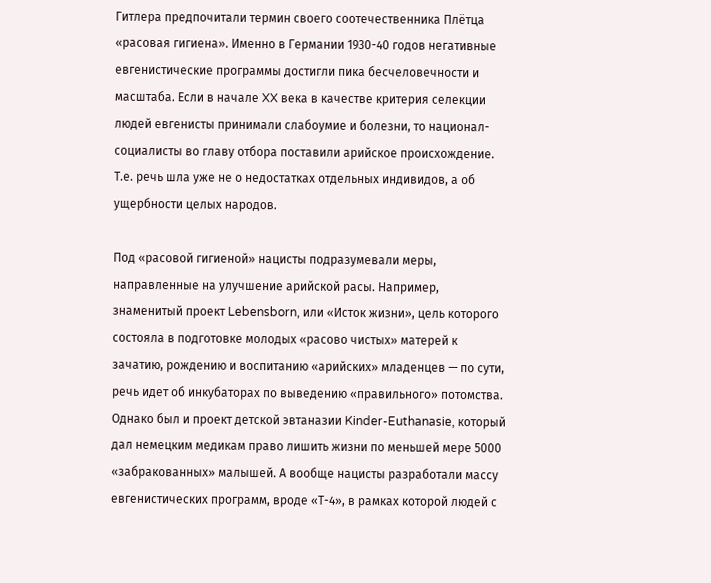Гитлера предпочитали термин своего соотечественника Плётца «расовая гигиена». Именно в Германии 1930-40 годов негативные евгенистические программы достигли пика бесчеловечности и масштаба. Если в начале XX века в качестве критерия селекции людей евгенисты принимали слабоумие и болезни, то национал-социалисты во главу отбора поставили арийское происхождение. Т.е. речь шла уже не о недостатках отдельных индивидов, а об ущербности целых народов.

Под «расовой гигиеной» нацисты подразумевали меры, направленные на улучшение арийской расы. Например, знаменитый проект Lebensborn, или «Исток жизни», цель которого состояла в подготовке молодых «расово чистых» матерей к зачатию, рождению и воспитанию «арийских» младенцев — по сути, речь идет об инкубаторах по выведению «правильного» потомства. Однако был и проект детской эвтаназии Kinder-Euthanasie, который дал немецким медикам право лишить жизни по меньшей мере 5000 «забракованных» малышей. А вообще нацисты разработали массу евгенистических программ, вроде «Т-4», в рамках которой людей с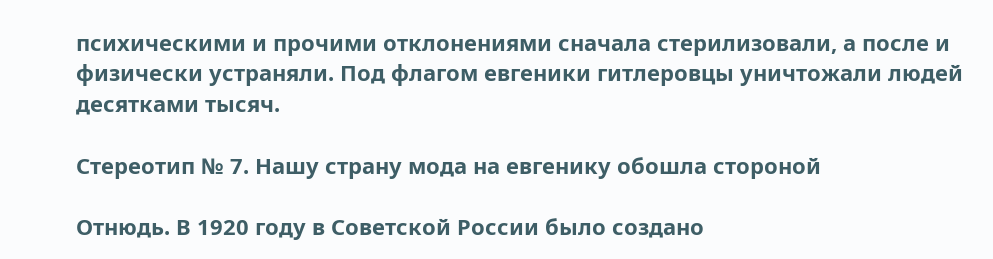психическими и прочими отклонениями сначала стерилизовали, а после и физически устраняли. Под флагом евгеники гитлеровцы уничтожали людей десятками тысяч.

Стереотип № 7. Нашу страну мода на евгенику обошла стороной

Отнюдь. В 1920 году в Советской России было создано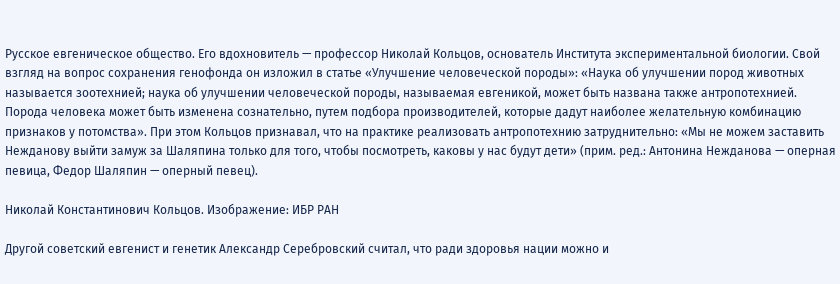Русское евгеническое общество. Его вдохновитель — профессор Николай Кольцов, основатель Института экспериментальной биологии. Свой взгляд на вопрос сохранения генофонда он изложил в статье «Улучшение человеческой породы»: «Наука об улучшении пород животных называется зоотехнией; наука об улучшении человеческой породы, называемая евгеникой, может быть названа также антропотехнией. Порода человека может быть изменена сознательно, путем подбора производителей, которые дадут наиболее желательную комбинацию признаков у потомства». При этом Кольцов признавал, что на практике реализовать антропотехнию затруднительно: «Мы не можем заставить Нежданову выйти замуж за Шаляпина только для того, чтобы посмотреть, каковы у нас будут дети» (прим. ред.: Антонина Нежданова — оперная певица, Федор Шаляпин — оперный певец).

Николай Константинович Кольцов. Изображение: ИБР РАН

Другой советский евгенист и генетик Александр Серебровский считал, что ради здоровья нации можно и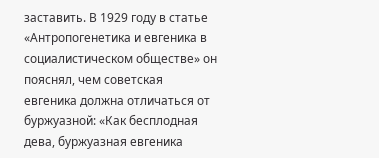заставить. В 1929 году в статье «Антропогенетика и евгеника в социалистическом обществе» он пояснял, чем советская евгеника должна отличаться от буржуазной: «Как бесплодная дева, буржуазная евгеника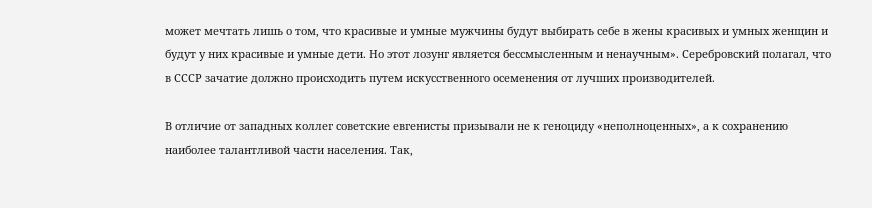может мечтать лишь о том, что красивые и умные мужчины будут выбирать себе в жены красивых и умных женщин и будут у них красивые и умные дети. Но этот лозунг является бессмысленным и ненаучным». Серебровский полагал, что в СССР зачатие должно происходить путем искусственного осеменения от лучших производителей.

В отличие от западных коллег советские евгенисты призывали не к геноциду «неполноценных», а к сохранению наиболее талантливой части населения. Так,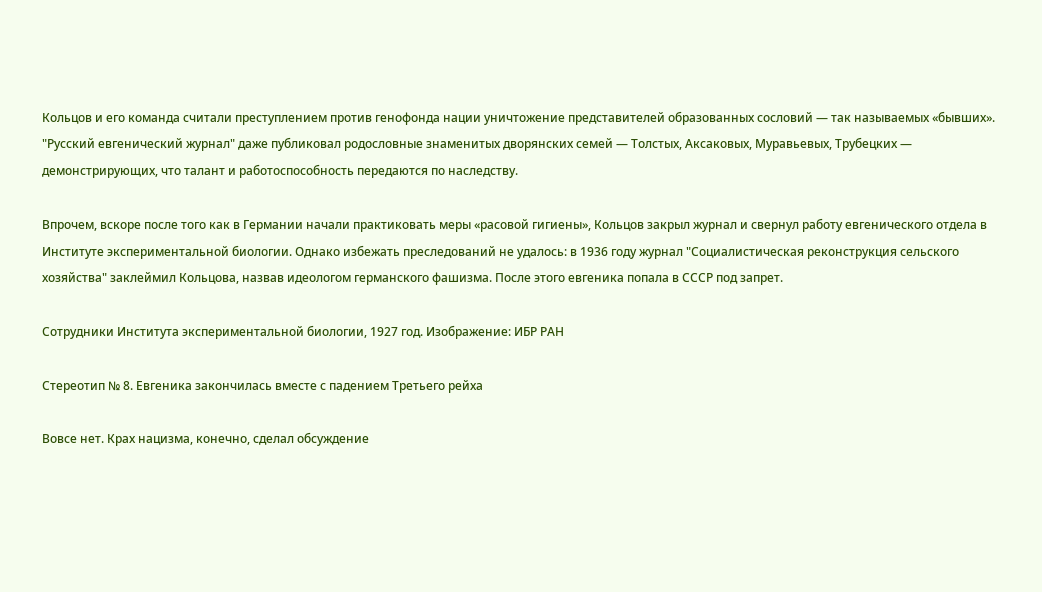Кольцов и его команда считали преступлением против генофонда нации уничтожение представителей образованных сословий — так называемых «бывших». "Русский евгенический журнал" даже публиковал родословные знаменитых дворянских семей — Толстых, Аксаковых, Муравьевых, Трубецких — демонстрирующих, что талант и работоспособность передаются по наследству.

Впрочем, вскоре после того как в Германии начали практиковать меры «расовой гигиены», Кольцов закрыл журнал и свернул работу евгенического отдела в Институте экспериментальной биологии. Однако избежать преследований не удалось: в 1936 году журнал "Социалистическая реконструкция сельского хозяйства" заклеймил Кольцова, назвав идеологом германского фашизма. После этого евгеника попала в СССР под запрет.

Сотрудники Института экспериментальной биологии, 1927 год. Изображение: ИБР РАН

Стереотип № 8. Евгеника закончилась вместе с падением Третьего рейха

Вовсе нет. Крах нацизма, конечно, сделал обсуждение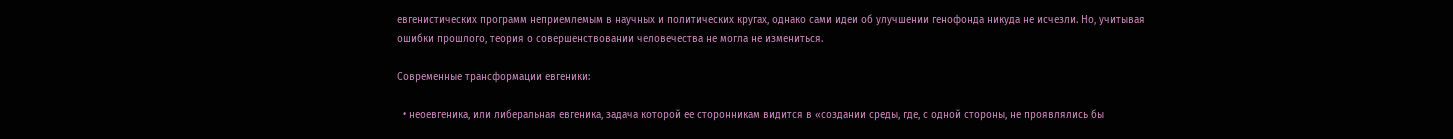евгенистических программ неприемлемым в научных и политических кругах, однако сами идеи об улучшении генофонда никуда не исчезли. Но, учитывая ошибки прошлого, теория о совершенствовании человечества не могла не измениться.

Современные трансформации евгеники:

  • неоевгеника, или либеральная евгеника, задача которой ее сторонникам видится в «создании среды, где, с одной стороны, не проявлялись бы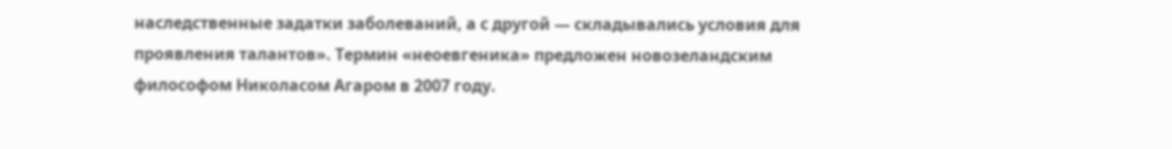наследственные задатки заболеваний, а с другой — складывались условия для проявления талантов». Термин «неоевгеника» предложен новозеландским философом Николасом Агаром в 2007 году.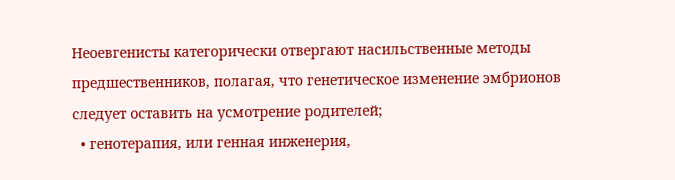Неоевгенисты категорически отвергают насильственные методы предшественников, полагая, что генетическое изменение эмбрионов следует оставить на усмотрение родителей;
  • генотерапия, или генная инженерия,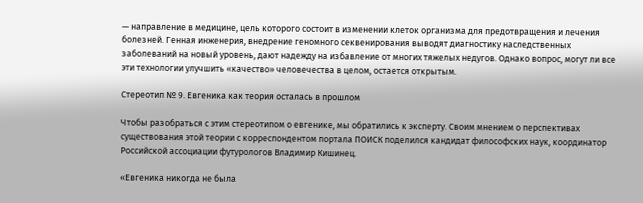— направление в медицине, цель которого состоит в изменении клеток организма для предотвращения и лечения болезней. Генная инженерия, внедрение геномного секвенирования выводят диагностику наследственных заболеваний на новый уровень, дают надежду на избавление от многих тяжелых недугов. Однако вопрос, могут ли все эти технологии улучшить «качество» человечества в целом, остается открытым.

Стереотип № 9. Евгеника как теория осталась в прошлом

Чтобы разобраться с этим стереотипом о евгенике, мы обратились к эксперту. Своим мнением о перспективах существования этой теории с корреспондентом портала ПОИСК поделился кандидат философских наук, координатор Российской ассоциации футурологов Владимир Кишинец.

«Евгеника никогда не была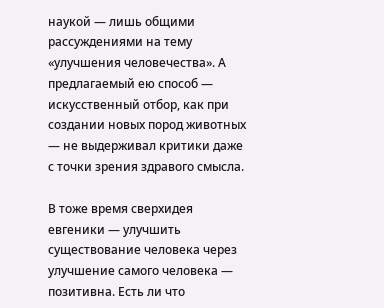наукой — лишь общими рассуждениями на тему «улучшения человечества». А предлагаемый ею способ — искусственный отбор, как при создании новых пород животных — не выдерживал критики даже с точки зрения здравого смысла.

В тоже время сверхидея евгеники — улучшить существование человека через улучшение самого человека — позитивна. Есть ли что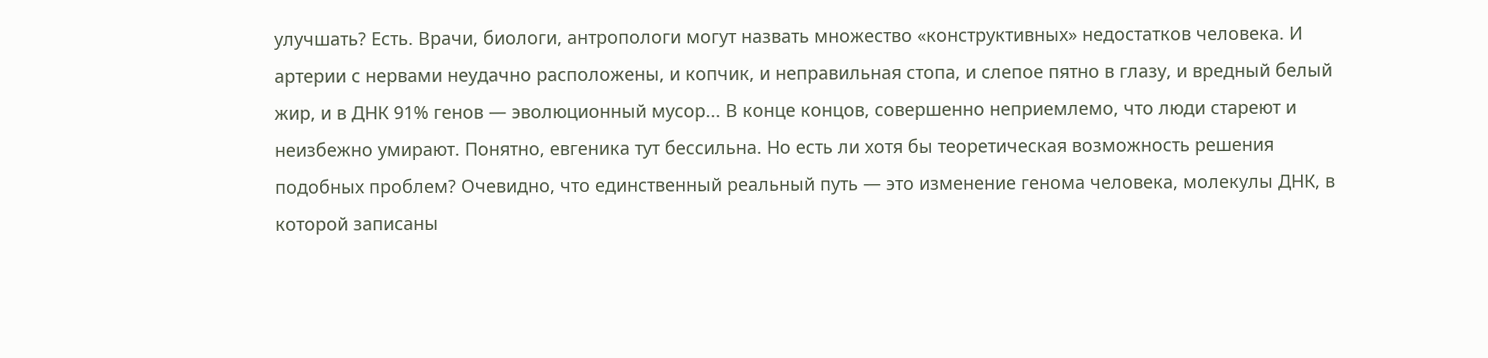улучшать? Есть. Врачи, биологи, антропологи могут назвать множество «конструктивных» недостатков человека. И артерии с нервами неудачно расположены, и копчик, и неправильная стопа, и слепое пятно в глазу, и вредный белый жир, и в ДНК 91% генов — эволюционный мусор... В конце концов, совершенно неприемлемо, что люди стареют и неизбежно умирают. Понятно, евгеника тут бессильна. Но есть ли хотя бы теоретическая возможность решения подобных проблем? Очевидно, что единственный реальный путь — это изменение генома человека, молекулы ДНК, в которой записаны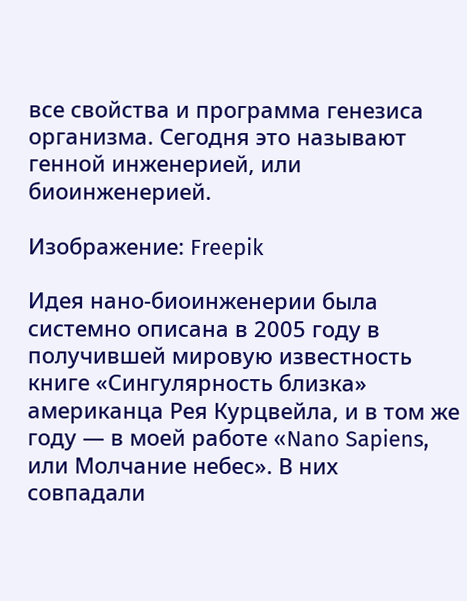все свойства и программа генезиса организма. Сегодня это называют генной инженерией, или биоинженерией.

Изображение: Freepik

Идея нано-биоинженерии была системно описана в 2005 году в получившей мировую известность книге «Сингулярность близка» американца Рея Курцвейла, и в том же году — в моей работе «Nano Sapiens, или Молчание небес». В них совпадали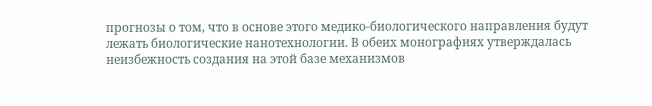прогнозы о том, что в основе этого медико-биологического направления будут лежать биологические нанотехнологии. В обеих монографиях утверждалась неизбежность создания на этой базе механизмов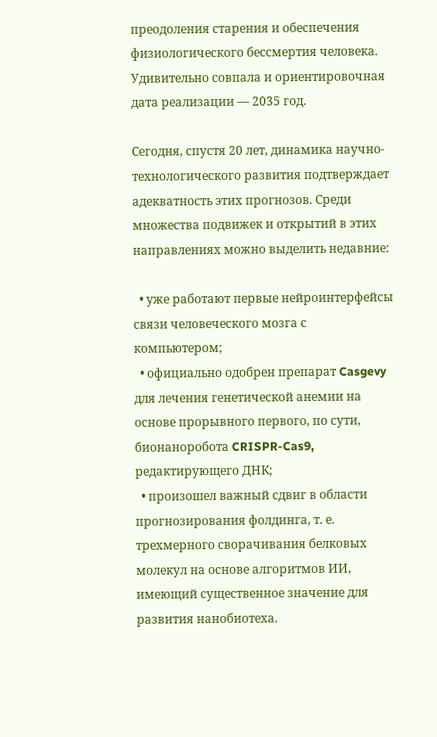преодоления старения и обеспечения физиологического бессмертия человека. Удивительно совпала и ориентировочная дата реализации — 2035 год.

Сегодня, спустя 20 лет, динамика научно-технологического развития подтверждает адекватность этих прогнозов. Среди множества подвижек и открытий в этих направлениях можно выделить недавние:

  • уже работают первые нейроинтерфейсы связи человеческого мозга с компьютером;
  • официально одобрен препарат Casgevy для лечения генетической анемии на основе прорывного первого, по сути, бионаноробота CRISPR-Cas9, редактирующего ДНК;
  • произошел важный сдвиг в области прогнозирования фолдинга, т. е. трехмерного сворачивания белковых молекул на основе алгоритмов ИИ, имеющий существенное значение для развития нанобиотеха.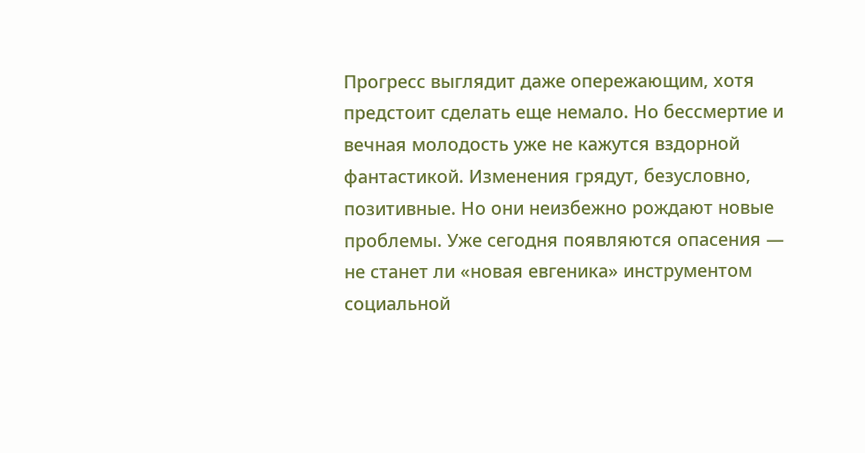Прогресс выглядит даже опережающим, хотя предстоит сделать еще немало. Но бессмертие и вечная молодость уже не кажутся вздорной фантастикой. Изменения грядут, безусловно, позитивные. Но они неизбежно рождают новые проблемы. Уже сегодня появляются опасения — не станет ли «новая евгеника» инструментом социальной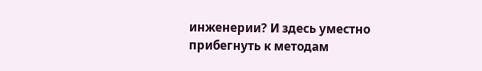инженерии? И здесь уместно прибегнуть к методам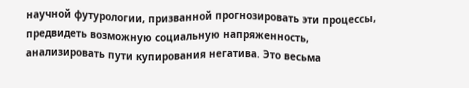научной футурологии, призванной прогнозировать эти процессы, предвидеть возможную социальную напряженность, анализировать пути купирования негатива. Это весьма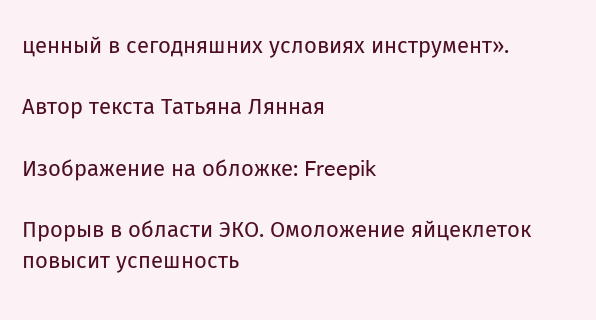ценный в сегодняшних условиях инструмент».

Автор текста Татьяна Лянная

Изображение на обложке: Freepik

Прорыв в области ЭКО. Омоложение яйцеклеток повысит успешность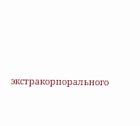экстракорпорального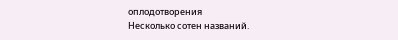оплодотворения
Несколько сотен названий.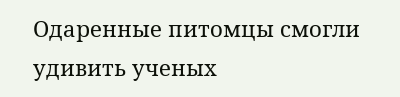Одаренные питомцы смогли удивить ученых